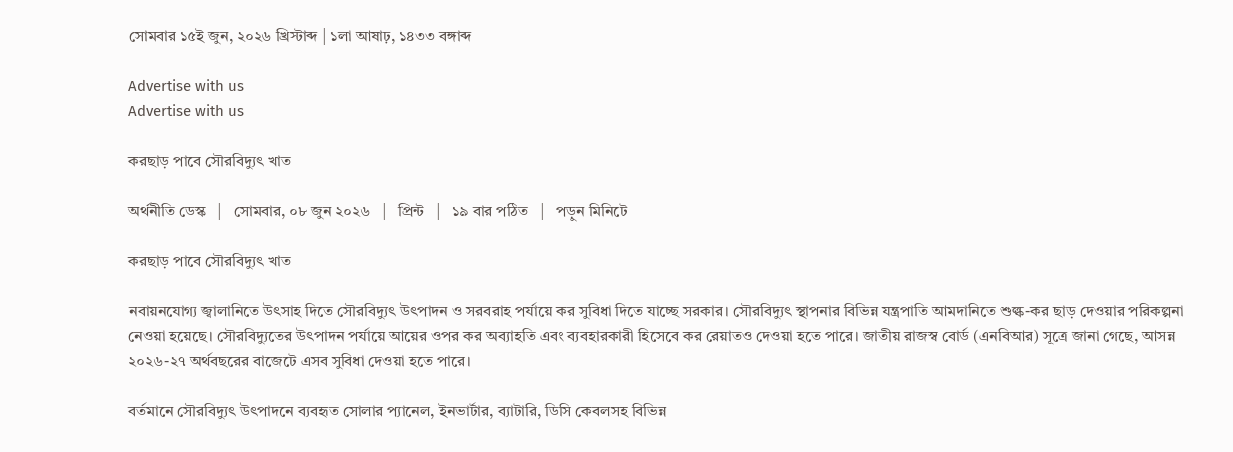সোমবার ১৫ই জুন, ২০২৬ খ্রিস্টাব্দ | ১লা আষাঢ়, ১৪৩৩ বঙ্গাব্দ

Advertise with us
Advertise with us

করছাড় পাবে সৌরবিদ্যুৎ খাত

অর্থনীতি ডেস্ক   |   সোমবার, ০৮ জুন ২০২৬   |   প্রিন্ট   |   ১৯ বার পঠিত   |   পড়ুন মিনিটে

করছাড় পাবে সৌরবিদ্যুৎ খাত

নবায়নযোগ্য জ্বালানিতে উৎসাহ দিতে সৌরবিদ্যুৎ উৎপাদন ও সরবরাহ পর্যায়ে কর সুবিধা দিতে যাচ্ছে সরকার। সৌরবিদ্যুৎ স্থাপনার বিভিন্ন যন্ত্রপাতি আমদানিতে শুল্ক-কর ছাড় দেওয়ার পরিকল্পনা নেওয়া হয়েছে। সৌরবিদ্যুতের উৎপাদন পর্যায়ে আয়ের ওপর কর অব্যাহতি এবং ব্যবহারকারী হিসেবে কর রেয়াতও দেওয়া হতে পারে। জাতীয় রাজস্ব বোর্ড (এনবিআর) সূত্রে জানা গেছে, আসন্ন ২০২৬-২৭ অর্থবছরের বাজেটে এসব সুবিধা দেওয়া হতে পারে।

বর্তমানে সৌরবিদ্যুৎ উৎপাদনে ব্যবহৃত সোলার প্যানেল, ইনভার্টার, ব্যাটারি, ডিসি কেবলসহ বিভিন্ন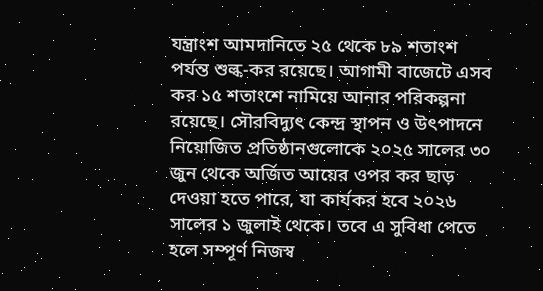যন্ত্রাংশ আমদানিতে ২৫ থেকে ৮৯ শতাংশ পর্যন্ত শুল্ক-কর রয়েছে। আগামী বাজেটে এসব কর ১৫ শতাংশে নামিয়ে আনার পরিকল্পনা রয়েছে। সৌরবিদ্যুৎ কেন্দ্র স্থাপন ও উৎপাদনে নিয়োজিত প্রতিষ্ঠানগুলোকে ২০২৫ সালের ৩০ জুন থেকে অর্জিত আয়ের ওপর কর ছাড় দেওয়া হতে পারে, যা কার্যকর হবে ২০২৬ সালের ১ জুলাই থেকে। তবে এ সুবিধা পেতে হলে সম্পূর্ণ নিজস্ব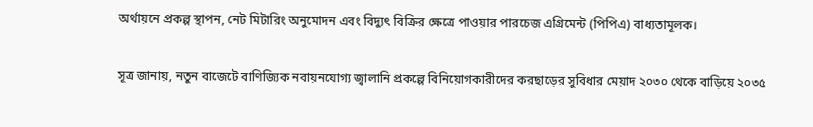অর্থায়নে প্রকল্প স্থাপন, নেট মিটারিং অনুমোদন এবং বিদ্যুৎ বিক্রির ক্ষেত্রে পাওয়ার পারচেজ এগ্রিমেন্ট (পিপিএ) বাধ্যতামূলক।

সূত্র জানায়, নতুন বাজেটে বাণিজ্যিক নবায়নযোগ্য জ্বালানি প্রকল্পে বিনিয়োগকারীদের করছাড়ের সুবিধার মেয়াদ ২০৩০ থেকে বাড়িয়ে ২০৩৫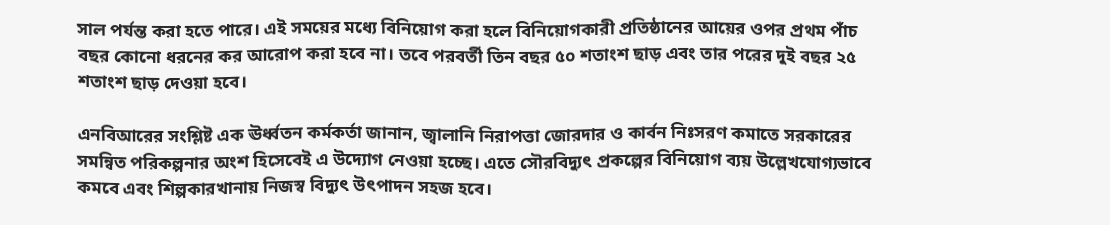সাল পর্যন্ত করা হতে পারে। এই সময়ের মধ্যে বিনিয়োগ করা হলে বিনিয়োগকারী প্রতিষ্ঠানের আয়ের ওপর প্রথম পাঁচ বছর কোনো ধরনের কর আরোপ করা হবে না। তবে পরবর্তী তিন বছর ৫০ শতাংশ ছাড় এবং তার পরের দুই বছর ২৫ শতাংশ ছাড় দেওয়া হবে।

এনবিআরের সংশ্লিষ্ট এক ঊর্ধ্বতন কর্মকর্তা জানান, জ্বালানি নিরাপত্তা জোরদার ও কার্বন নিঃসরণ কমাতে সরকারের সমন্বিত পরিকল্পনার অংশ হিসেবেই এ উদ্যোগ নেওয়া হচ্ছে। এতে সৌরবিদ্যুৎ প্রকল্পের বিনিয়োগ ব্যয় উল্লেখযোগ্যভাবে কমবে এবং শিল্পকারখানায় নিজস্ব বিদ্যুৎ উৎপাদন সহজ হবে।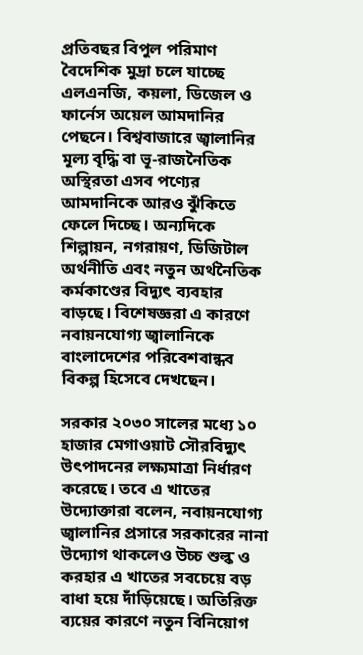প্রতিবছর বিপুল পরিমাণ বৈদেশিক মুদ্রা চলে যাচ্ছে এলএনজি, কয়লা, ডিজেল ও ফার্নেস অয়েল আমদানির পেছনে। বিশ্ববাজারে জ্বালানির মূল্য বৃদ্ধি বা ভূ-রাজনৈতিক অস্থিরতা এসব পণ্যের আমদানিকে আরও ঝুঁকিতে ফেলে দিচ্ছে। অন্যদিকে শিল্পায়ন, নগরায়ণ, ডিজিটাল অর্থনীতি এবং নতুন অর্থনৈতিক কর্মকাণ্ডের বিদ্যুৎ ব্যবহার বাড়ছে। বিশেষজ্ঞরা এ কারণে নবায়নযোগ্য জ্বালানিকে বাংলাদেশের পরিবেশবান্ধব বিকল্প হিসেবে দেখছেন।

সরকার ২০৩০ সালের মধ্যে ১০ হাজার মেগাওয়াট সৌরবিদ্যুৎ উৎপাদনের লক্ষ্যমাত্রা নির্ধারণ করেছে। তবে এ খাতের উদ্যোক্তারা বলেন, নবায়নযোগ্য জ্বালানির প্রসারে সরকারের নানা উদ্যোগ থাকলেও উচ্চ শুল্ক ও করহার এ খাতের সবচেয়ে বড় বাধা হয়ে দাঁড়িয়েছে। অতিরিক্ত ব্যয়ের কারণে নতুন বিনিয়োগ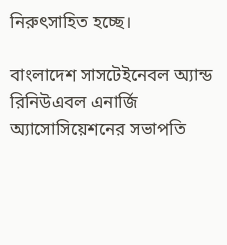নিরুৎসাহিত হচ্ছে।

বাংলাদেশ সাসটেইনেবল অ্যান্ড রিনিউএবল এনার্জি অ্যাসোসিয়েশনের সভাপতি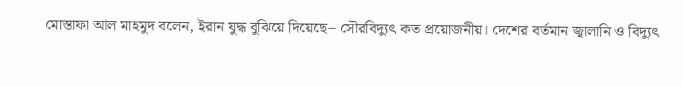মোস্তাফা আল মাহমুদ বলেন, ইরান যুদ্ধ বুঝিয়ে দিয়েছে– সৌরবিদ্যুৎ কত প্রয়োজনীয়। দেশের বর্তমান জ্বালানি ও বিদ্যুৎ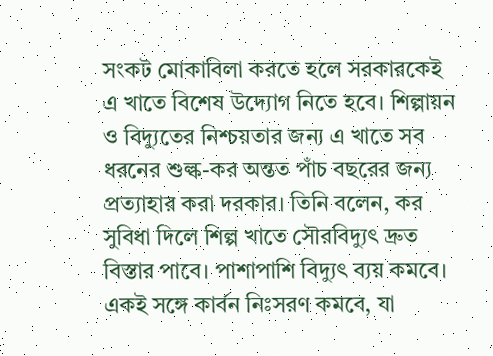সংকট মোকাবিলা করতে হলে সরকারকেই এ খাতে বিশেষ উদ্যোগ নিতে হবে। শিল্পায়ন ও বিদ্যুতের নিশ্চয়তার জন্য এ খাতে সব ধরনের শুল্ক-কর অন্তত পাঁচ বছরের জন্য প্রত্যাহার করা দরকার। তিনি বলেন, কর সুবিধা দিলে শিল্প খাতে সৌরবিদ্যুৎ দ্রুত বিস্তার পাবে। পাশাপাশি বিদ্যুৎ ব্যয় কমবে। একই সঙ্গে কার্বন নিঃসরণ কমবে, যা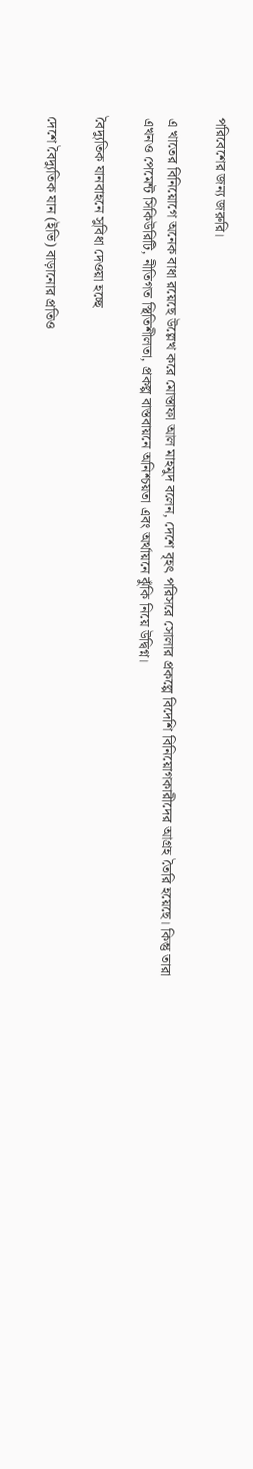পরিবেশের জন্য জরুরি।

এ খাতের বিনিয়োগে অনেক বাধা রয়েছে উল্লেখ করে মোস্তাফা আল মাহমুদ বলেন, দেশে বৃহৎ পরিসরে সোলার প্রকল্পে বিদেশি বিনিয়োগকারীদের আগ্রহ তৈরি হয়েছে। কিন্তু তারা এখনও পেমেন্ট সিকিউরিটি, নীতিগত স্থিতিশীলতা, প্রকল্প বাস্তবায়নে অনিশ্চয়তা এবং অর্থায়নে ঝুঁকি নিয়ে উদ্বিগ্ন।

বৈদ্যুতিক যানবাহনে সুবিধা দেওয়া হচ্ছে

দেশে বৈদ্যুতিক যান (ইভি) বাড়ানোর প্রতিও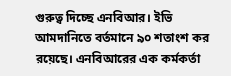গুরুত্ব দিচ্ছে এনবিআর। ইভি আমদানিতে বর্তমানে ৯০ শতাংশ কর রয়েছে। এনবিআরের এক কর্মকর্তা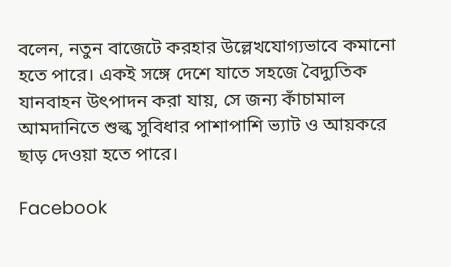বলেন, নতুন বাজেটে করহার উল্লেখযোগ্যভাবে কমানো হতে পারে। একই সঙ্গে দেশে যাতে সহজে বৈদ্যুতিক যানবাহন উৎপাদন করা যায়, সে জন্য কাঁচামাল আমদানিতে শুল্ক সুবিধার পাশাপাশি ভ্যাট ও আয়করে ছাড় দেওয়া হতে পারে।

Facebook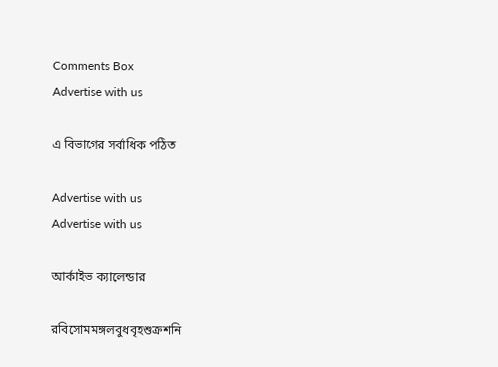Comments Box
Advertise with us

এ বিভাগের সর্বাধিক পঠিত

Advertise with us
Advertise with us

আর্কাইভ ক্যালেন্ডার

রবিসোমমঙ্গলবুধবৃহশুক্রশনি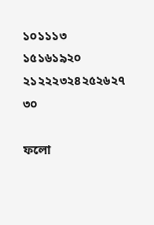১০১১১৩
১৫১৬১৯২০
২১২২২৩২৪২৫২৬২৭
৩০

ফলো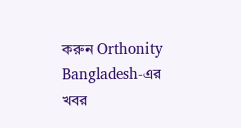করুন Orthonity Bangladesh-এর খবর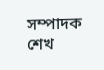সম্পাদক
শেখ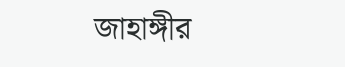জাহাঙ্গীর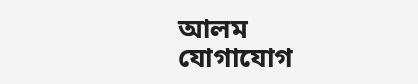আলম
যোগাযোগ